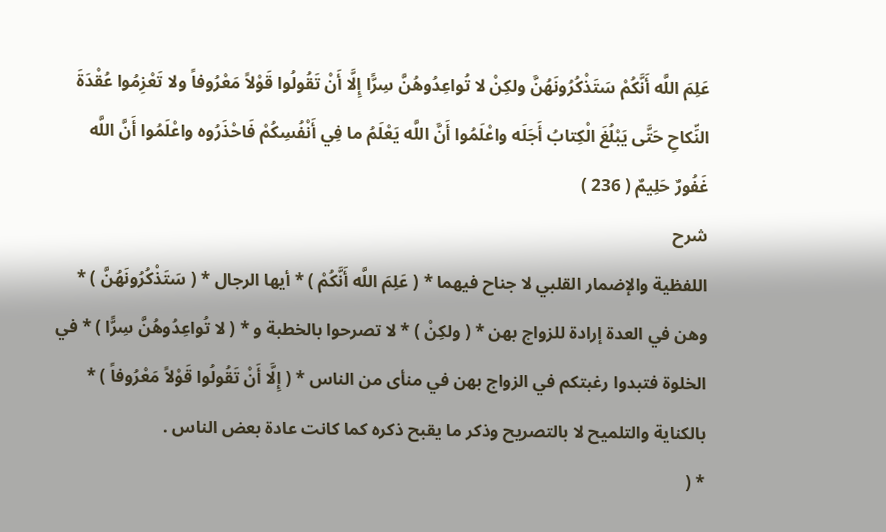عَلِمَ اللَّه أَنَّكُمْ سَتَذْكُرُونَهُنَّ ولكِنْ لا تُواعِدُوهُنَّ سِرًّا إِلَّا أَنْ تَقُولُوا قَوْلاً مَعْرُوفاً ولا تَعْزِمُوا عُقْدَةَ النِّكاحِ حَتَّى يَبْلُغَ الْكِتابُ أَجَلَه واعْلَمُوا أَنَّ اللَّه يَعْلَمُ ما فِي أَنْفُسِكُمْ فَاحْذَرُوه واعْلَمُوا أَنَّ اللَّه غَفُورٌ حَلِيمٌ ( 236 )
شرح
اللفظية والإضمار القلبي لا جناح فيهما * ( عَلِمَ اللَّه أَنَّكُمْ ) * أيها الرجال * ( سَتَذْكُرُونَهُنَّ ) * وهن في العدة إرادة للزواج بهن * ( ولكِنْ ) * لا تصرحوا بالخطبة و * ( لا تُواعِدُوهُنَّ سِرًّا ) * في الخلوة فتبدوا رغبتكم في الزواج بهن في منأى من الناس * ( إِلَّا أَنْ تَقُولُوا قَوْلاً مَعْرُوفاً ) * بالكناية والتلميح لا بالتصريح وذكر ما يقبح ذكره كما كانت عادة بعض الناس .
* (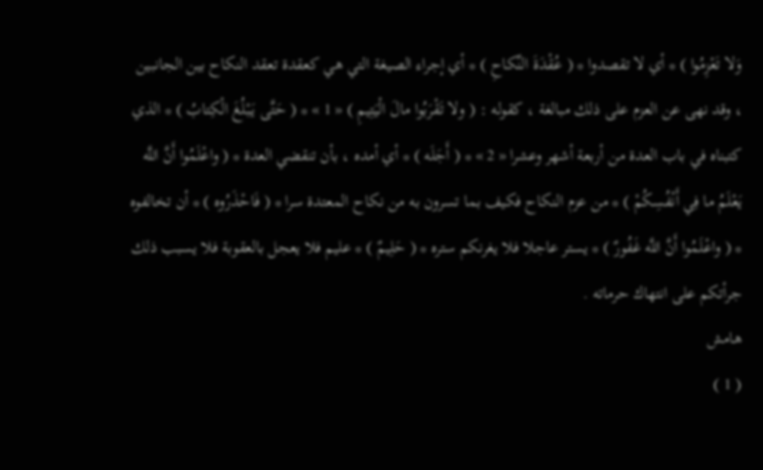وَلا تَعْزِمُوا ) * أي لا تقصدوا * ( عُقْدَةَ النِّكاحِ ) * أي إجراء الصيغة التي هي كعقدة تعقد النكاح بين الجانبين ، وقد نهى عن العزم على ذلك مبالغة ، كقوله : ( ولا تَقْرَبُوا مالَ الْيَتِيمِ ) « 1 » * ( حَتَّى يَبْلُغَ الْكِتابُ ) * الذي كتبناه في باب العدة من أربعة أشهر وعشرا « 2 » * ( أَجَلَه ) * أي أمده ، بأن تنقضي العدة * ( واعْلَمُوا أَنَّ اللَّه يَعْلَمُ ما فِي أَنْفُسِكُمْ ) * من عزم النكاح فكيف بما تسرون به من نكاح المعتدة سرا * ( فَاحْذَرُوه ) * أن تخالفوه * ( واعْلَمُوا أَنَّ اللَّه غَفُورٌ ) * يستر عاجلا فلا يغرنكم ستره * ( حَلِيمٌ ) * عليم فلا يعجل بالعقوبة فلا يسبب ذلك جرأتكم على انتهاك حرماته .
هامش
( 1 )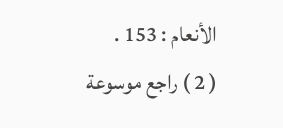الأنعام : 153 .
( 2 ) راجع موسوعة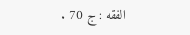الفقه : ج 70 .